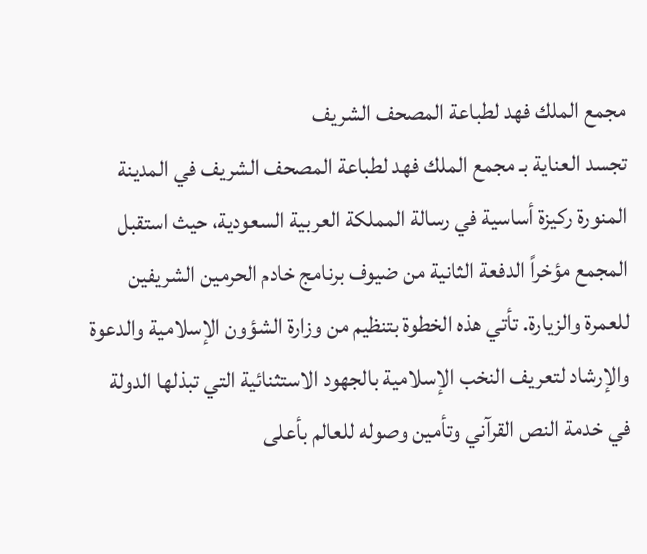مجمع الملك فهد لطباعة المصحف الشريف
تجسد العناية بـ مجمع الملك فهد لطباعة المصحف الشريف في المدينة المنورة ركيزة أساسية في رسالة المملكة العربية السعودية، حيث استقبل المجمع مؤخراً الدفعة الثانية من ضيوف برنامج خادم الحرمين الشريفين للعمرة والزيارة. تأتي هذه الخطوة بتنظيم من وزارة الشؤون الإسلامية والدعوة والإرشاد لتعريف النخب الإسلامية بالجهود الاستثنائية التي تبذلها الدولة في خدمة النص القرآني وتأمين وصوله للعالم بأعلى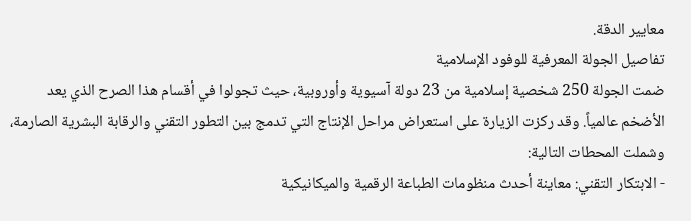معايير الدقة.
تفاصيل الجولة المعرفية للوفود الإسلامية
ضمت الجولة 250 شخصية إسلامية من 23 دولة آسيوية وأوروبية، حيث تجولوا في أقسام هذا الصرح الذي يعد الأضخم عالمياً. وقد ركزت الزيارة على استعراض مراحل الإنتاج التي تدمج بين التطور التقني والرقابة البشرية الصارمة، وشملت المحطات التالية:
- الابتكار التقني: معاينة أحدث منظومات الطباعة الرقمية والميكانيكية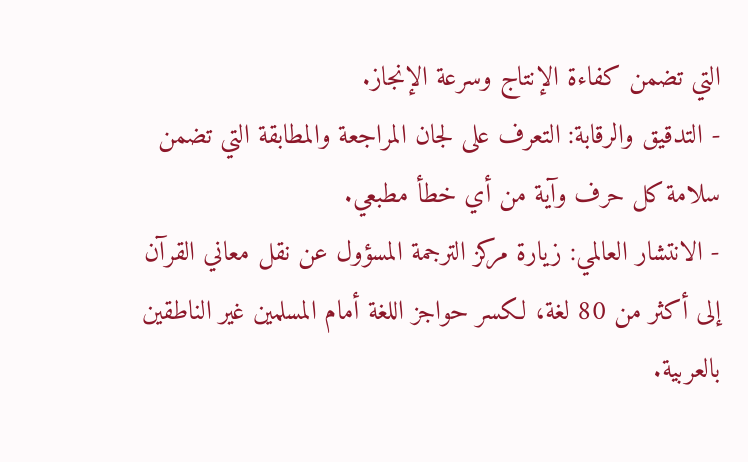التي تضمن كفاءة الإنتاج وسرعة الإنجاز.
- التدقيق والرقابة: التعرف على لجان المراجعة والمطابقة التي تضمن سلامة كل حرف وآية من أي خطأ مطبعي.
- الانتشار العالمي: زيارة مركز الترجمة المسؤول عن نقل معاني القرآن إلى أكثر من 80 لغة، لكسر حواجز اللغة أمام المسلمين غير الناطقين بالعربية.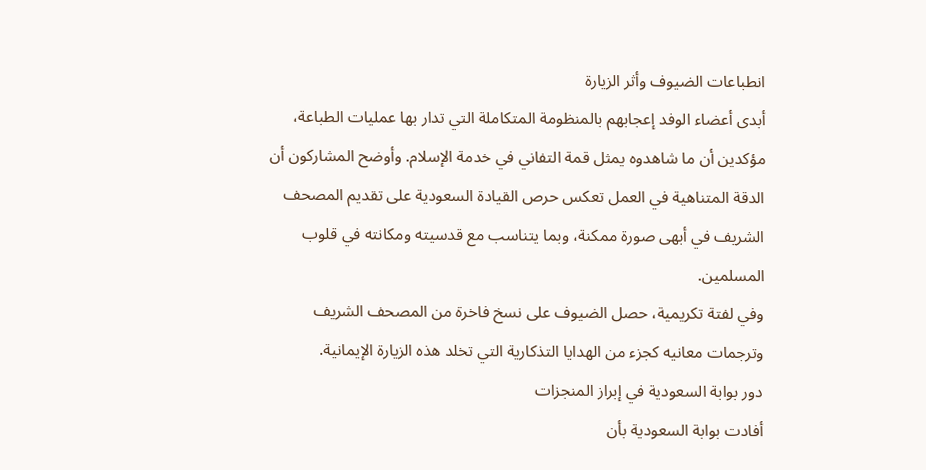انطباعات الضيوف وأثر الزيارة
أبدى أعضاء الوفد إعجابهم بالمنظومة المتكاملة التي تدار بها عمليات الطباعة، مؤكدين أن ما شاهدوه يمثل قمة التفاني في خدمة الإسلام. وأوضح المشاركون أن الدقة المتناهية في العمل تعكس حرص القيادة السعودية على تقديم المصحف الشريف في أبهى صورة ممكنة، وبما يتناسب مع قدسيته ومكانته في قلوب المسلمين.
وفي لفتة تكريمية، حصل الضيوف على نسخ فاخرة من المصحف الشريف وترجمات معانيه كجزء من الهدايا التذكارية التي تخلد هذه الزيارة الإيمانية.
دور بوابة السعودية في إبراز المنجزات
أفادت بوابة السعودية بأن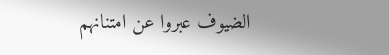الضيوف عبروا عن امتنانهم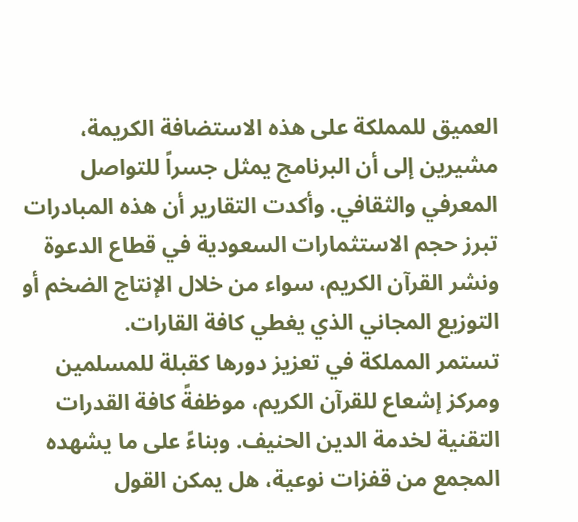العميق للمملكة على هذه الاستضافة الكريمة، مشيرين إلى أن البرنامج يمثل جسراً للتواصل المعرفي والثقافي. وأكدت التقارير أن هذه المبادرات تبرز حجم الاستثمارات السعودية في قطاع الدعوة ونشر القرآن الكريم، سواء من خلال الإنتاج الضخم أو التوزيع المجاني الذي يغطي كافة القارات.
تستمر المملكة في تعزيز دورها كقبلة للمسلمين ومركز إشعاع للقرآن الكريم، موظفةً كافة القدرات التقنية لخدمة الدين الحنيف. وبناءً على ما يشهده المجمع من قفزات نوعية، هل يمكن القول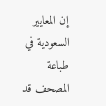إن المعايير السعودية في طباعة المصحف قد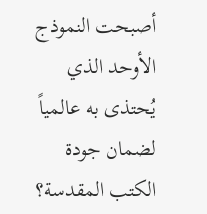أصبحت النموذج الأوحد الذي يُحتذى به عالمياً لضمان جودة الكتب المقدسة؟